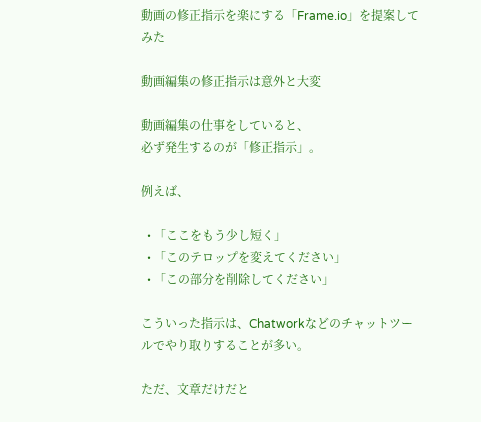動画の修正指示を楽にする「Frame.io」を提案してみた

動画編集の修正指示は意外と大変

動画編集の仕事をしていると、
必ず発生するのが「修正指示」。

例えば、

  • 「ここをもう少し短く」
  • 「このテロップを変えてください」
  • 「この部分を削除してください」

こういった指示は、Chatworkなどのチャットツールでやり取りすることが多い。

ただ、文章だけだと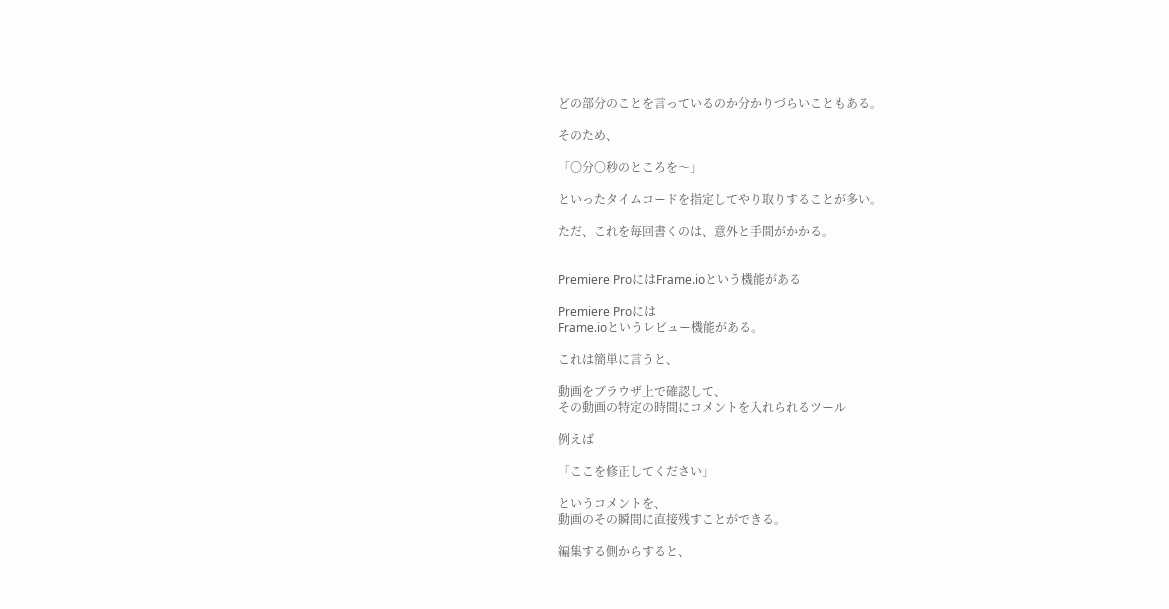どの部分のことを言っているのか分かりづらいこともある。

そのため、

「〇分〇秒のところを〜」

といったタイムコードを指定してやり取りすることが多い。

ただ、これを毎回書くのは、意外と手間がかかる。


Premiere ProにはFrame.ioという機能がある

Premiere Proには
Frame.ioというレビュー機能がある。

これは簡単に言うと、

動画をブラウザ上で確認して、
その動画の特定の時間にコメントを入れられるツール

例えば

「ここを修正してください」

というコメントを、
動画のその瞬間に直接残すことができる。

編集する側からすると、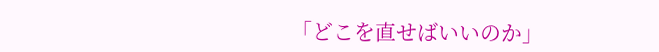「どこを直せばいいのか」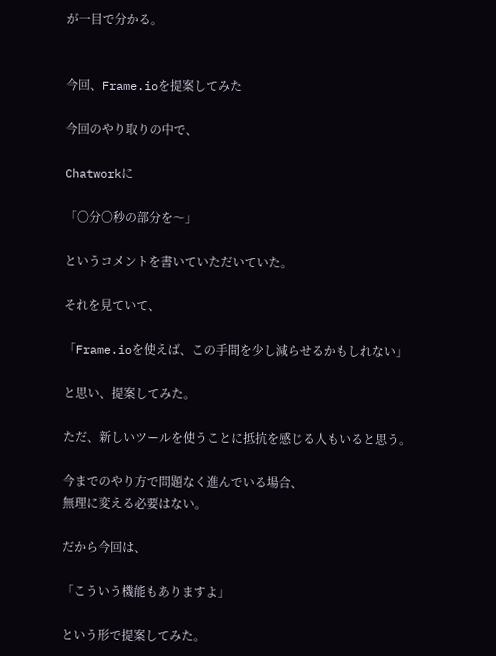が一目で分かる。


今回、Frame.ioを提案してみた

今回のやり取りの中で、

Chatworkに

「〇分〇秒の部分を〜」

というコメントを書いていただいていた。

それを見ていて、

「Frame.ioを使えば、この手間を少し減らせるかもしれない」

と思い、提案してみた。

ただ、新しいツールを使うことに抵抗を感じる人もいると思う。

今までのやり方で問題なく進んでいる場合、
無理に変える必要はない。

だから今回は、

「こういう機能もありますよ」

という形で提案してみた。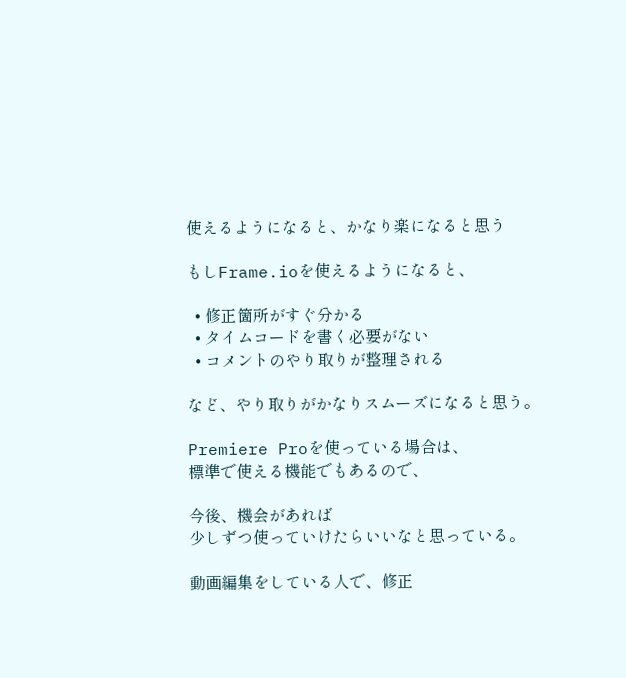使えるようになると、かなり楽になると思う

もしFrame.ioを使えるようになると、

  • 修正箇所がすぐ分かる
  • タイムコードを書く必要がない
  • コメントのやり取りが整理される

など、やり取りがかなりスムーズになると思う。

Premiere Proを使っている場合は、
標準で使える機能でもあるので、

今後、機会があれば
少しずつ使っていけたらいいなと思っている。

動画編集をしている人で、修正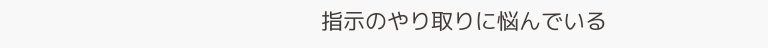指示のやり取りに悩んでいる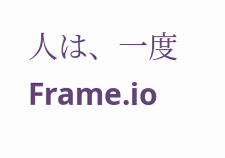人は、一度Frame.io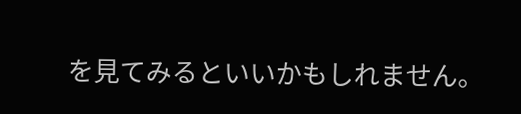を見てみるといいかもしれません。